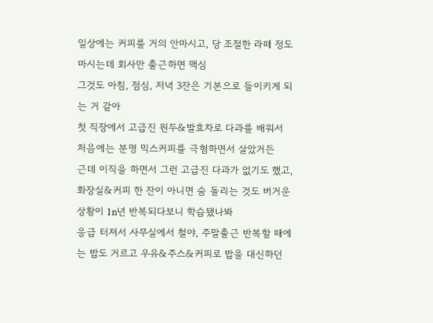일상에는 커피를 거의 안마시고, 당 조절한 라떼 정도 마시는데 회사만 출근하면 맥심
그것도 아침, 점심, 저녁 3잔은 기본으로 들이키게 되는 거 같아
첫 직장에서 고급진 원두&발효차로 다과를 배워서 처음에는 분명 믹스커피를 극혐하면서 살았거든
근데 이직을 하면서 그런 고급진 다과가 없기도 했고, 화장실&커피 한 잔이 아니면 숨 돌리는 것도 버거운 상황이 1n년 반복되다보니 학습됐나봐
응급 터져서 사무실에서 철야, 주말출근 반복할 때에는 밥도 거르고 우유&주스&커피로 밥을 대신하던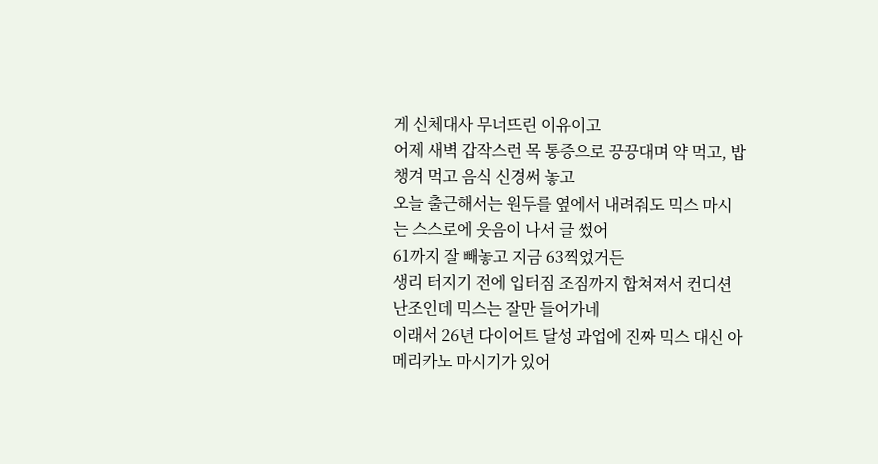게 신체대사 무너뜨린 이유이고
어제 새벽 갑작스런 목 통증으로 끙끙대며 약 먹고, 밥 챙겨 먹고 음식 신경써 놓고
오늘 출근해서는 원두를 옆에서 내려줘도 믹스 마시는 스스로에 웃음이 나서 글 썼어
61까지 잘 빼놓고 지금 63찍었거든
생리 터지기 전에 입터짐 조짐까지 합쳐져서 컨디션 난조인데 믹스는 잘만 들어가네
이래서 26년 다이어트 달성 과업에 진짜 믹스 대신 아메리카노 마시기가 있어